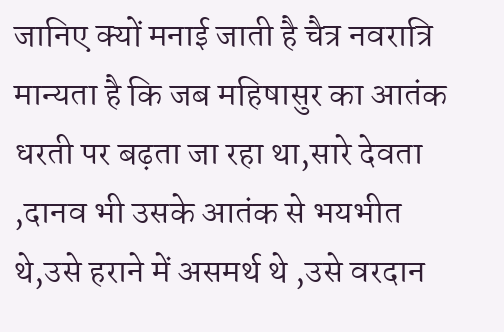जानिए क्यों मनाई जाती है चैत्र नवरात्रि
मान्यता है कि जब महिषासुर का आतंक धरती पर बढ़ता जा रहा था,सारे देवता ,दानव भी उसके आतंक से भयभीत थे,उसे हराने में असमर्थ थे ,उसे वरदान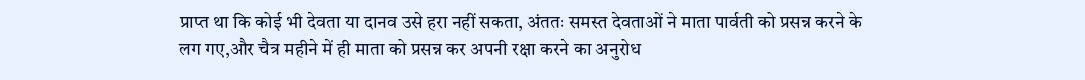प्राप्त था कि कोई भी देवता या दानव उसे हरा नहीं सकता, अंततः समस्त देवताओं ने माता पार्वती को प्रसन्न करने के लग गए,और चैत्र महीने में ही माता को प्रसन्न कर अपनी रक्षा करने का अनुरोध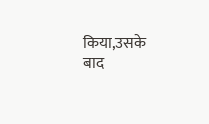किया,उसके बाद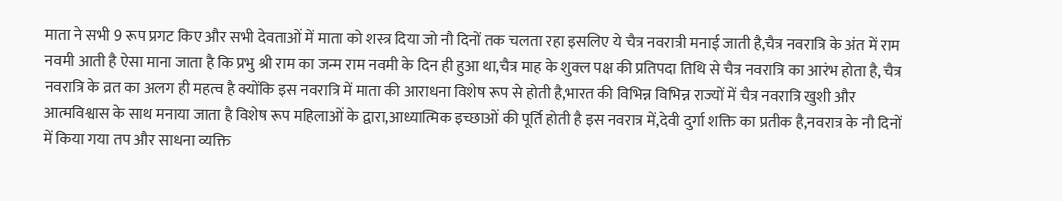माता ने सभी 9 रूप प्रगट किए और सभी देवताओं में माता को शस्त्र दिया जो नौ दिनों तक चलता रहा इसलिए ये चैत्र नवरात्री मनाई जाती है,चैत्र नवरात्रि के अंत में राम नवमी आती है ऐसा माना जाता है कि प्रभु श्री राम का जन्म राम नवमी के दिन ही हुआ था,चैत्र माह के शुक्ल पक्ष की प्रतिपदा तिथि से चैत्र नवरात्रि का आरंभ होता है, चैत्र नवरात्रि के व्रत का अलग ही महत्व है क्योंकि इस नवरात्रि में माता की आराधना विशेष रूप से होती है,भारत की विभिन्न विभिन्न राज्यों में चैत्र नवरात्रि खुशी और आत्मविश्वास के साथ मनाया जाता है विशेष रूप महिलाओं के द्वारा,आध्यात्मिक इच्छाओं की पूर्ति होती है इस नवरात्र में,देवी दुर्गा शक्ति का प्रतीक है,नवरात्र के नौ दिनों में किया गया तप और साधना व्यक्ति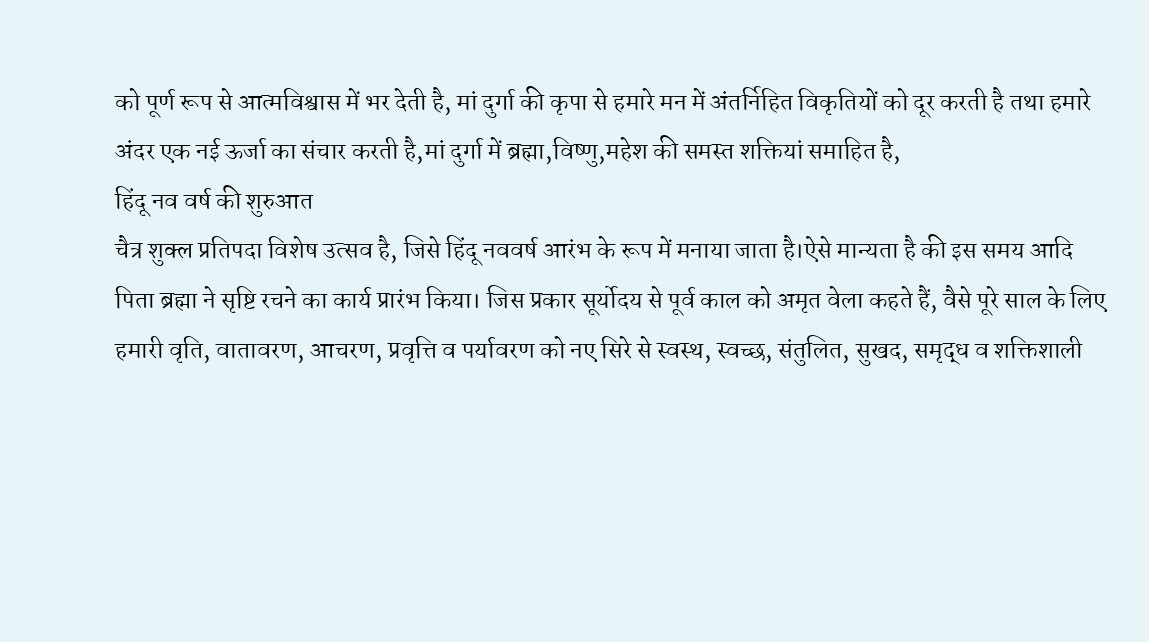को पूर्ण रूप से आत्मविश्वास में भर देती है, मां दुर्गा की कृपा से हमारे मन में अंतर्निहित विकृतियों को दूर करती है तथा हमारे अंदर एक नई ऊर्जा का संचार करती है,मां दुर्गा में ब्रह्मा,विष्णु,महेश की समस्त शक्तियां समाहित है,
हिंदू नव वर्ष की शुरुआत
चैत्र शुक्ल प्रतिपदा विशेष उत्सव है, जिसे हिंदू नववर्ष आरंभ के रूप में मनाया जाता है।ऐसे मान्यता है की इस समय आदि पिता ब्रह्मा ने सृष्टि रचने का कार्य प्रारंभ किया। जिस प्रकार सूर्योदय से पूर्व काल को अमृत वेला कहते हैं, वैसे पूरे साल के लिए हमारी वृति, वातावरण, आचरण, प्रवृत्ति व पर्यावरण को नए सिरे से स्वस्थ, स्वच्छ, संतुलित, सुखद, समृद्ध व शक्तिशाली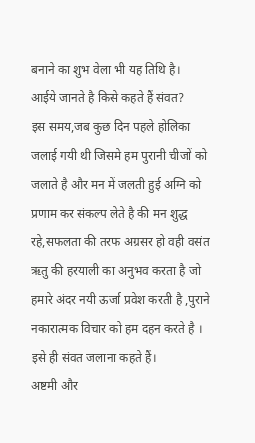बनाने का शुभ वेला भी यह तिथि है।
आईये जानते है किसे कहते हैं संवत?
इस समय,जब कुछ दिन पहले होलिका जलाई गयी थी जिसमे हम पुरानी चीजों को जलाते है और मन में जलती हुई अग्नि को प्रणाम कर संकल्प लेते है की मन शुद्ध रहे,सफलता की तरफ अग्रसर हो वही वसंत ऋतु की हरयाली का अनुभव करता है जो हमारे अंदर नयी ऊर्जा प्रवेश करती है ,पुराने नकारात्मक विचार को हम दहन करते है । इसे ही संवत जलाना कहते हैं।
अष्टमी और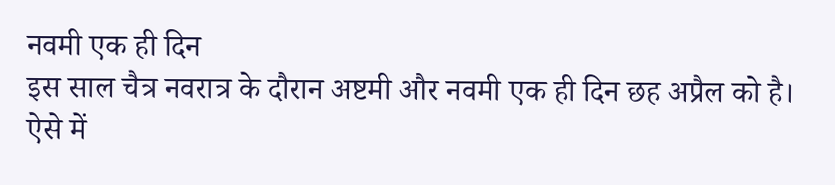नवमी एक ही दिन
इस साल चैत्र नवरात्र के दौरान अष्टमी और नवमी एक ही दिन छह अप्रैल को है। ऐसे में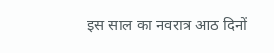इस साल का नवरात्र आठ दिनों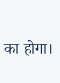का होगा।